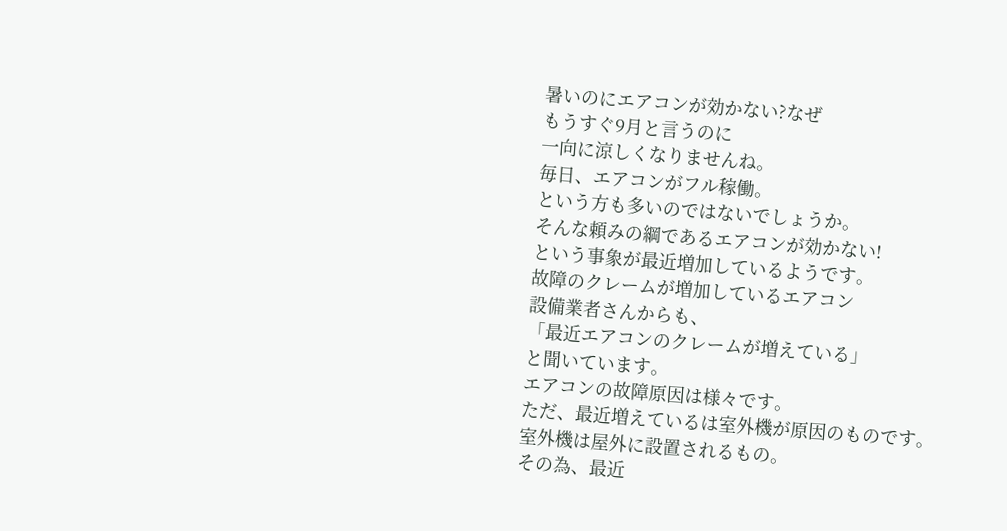暑いのにエアコンが効かない?なぜ
もうすぐ9月と言うのに
一向に涼しくなりませんね。
毎日、エアコンがフル稼働。
という方も多いのではないでしょうか。
そんな頼みの綱であるエアコンが効かない!
という事象が最近増加しているようです。
故障のクレームが増加しているエアコン
設備業者さんからも、
「最近エアコンのクレームが増えている」
と聞いています。
エアコンの故障原因は様々です。
ただ、最近増えているは室外機が原因のものです。
室外機は屋外に設置されるもの。
その為、最近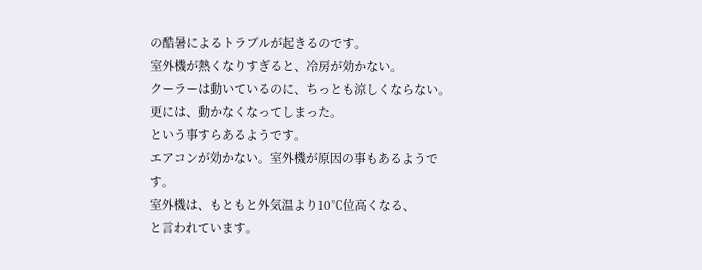の酷暑によるトラブルが起きるのです。
室外機が熱くなりすぎると、冷房が効かない。
クーラーは動いているのに、ちっとも涼しくならない。
更には、動かなくなってしまった。
という事すらあるようです。
エアコンが効かない。室外機が原因の事もあるようです。
室外機は、もともと外気温より10℃位高くなる、
と言われています。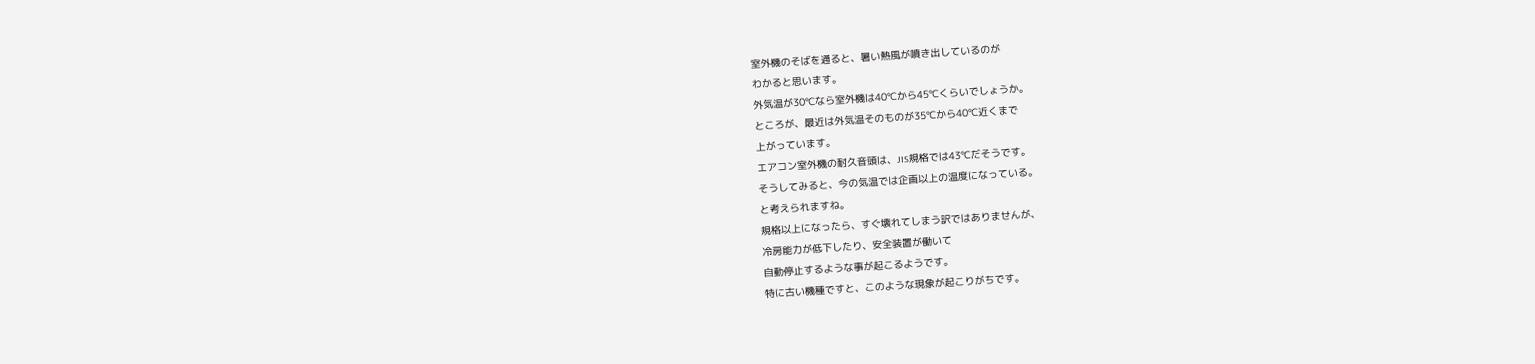室外機のそばを通ると、暑い熱風が噴き出しているのが
わかると思います。
外気温が30℃なら室外機は40℃から45℃くらいでしょうか。
ところが、最近は外気温そのものが35℃から40℃近くまで
上がっています。
エアコン室外機の耐久音頭は、JIS規格では43℃だそうです。
そうしてみると、今の気温では企画以上の温度になっている。
と考えられますね。
規格以上になったら、すぐ壊れてしまう訳ではありませんが、
冷房能力が低下したり、安全装置が働いて
自動停止するような事が起こるようです。
特に古い機種ですと、このような現象が起こりがちです。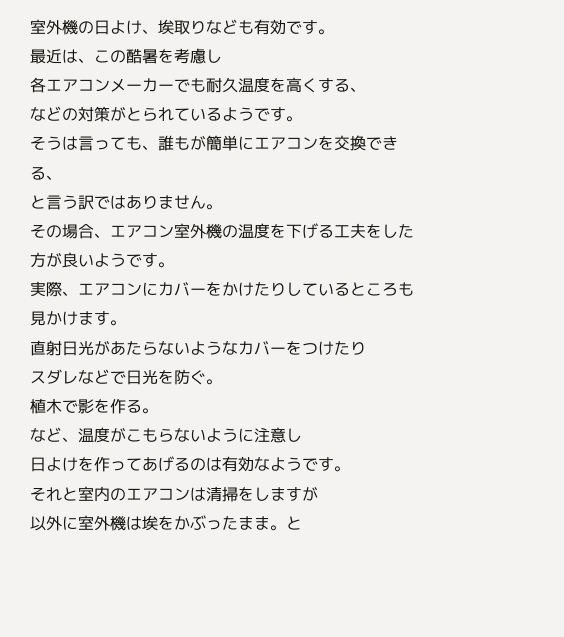室外機の日よけ、埃取りなども有効です。
最近は、この酷暑を考慮し
各エアコンメーカーでも耐久温度を高くする、
などの対策がとられているようです。
そうは言っても、誰もが簡単にエアコンを交換できる、
と言う訳ではありません。
その場合、エアコン室外機の温度を下げる工夫をした方が良いようです。
実際、エアコンにカバーをかけたりしているところも見かけます。
直射日光があたらないようなカバーをつけたり
スダレなどで日光を防ぐ。
植木で影を作る。
など、温度がこもらないように注意し
日よけを作ってあげるのは有効なようです。
それと室内のエアコンは清掃をしますが
以外に室外機は埃をかぶったまま。と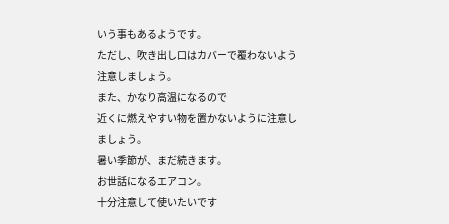いう事もあるようです。
ただし、吹き出し口はカバーで覆わないよう注意しましょう。
また、かなり高温になるので
近くに燃えやすい物を置かないように注意しましょう。
暑い季節が、まだ続きます。
お世話になるエアコン。
十分注意して使いたいです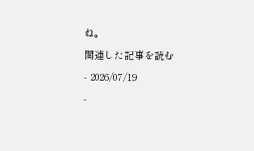ね。
関連した記事を読む
- 2026/07/19
-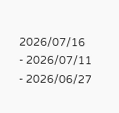2026/07/16
- 2026/07/11
- 2026/06/27